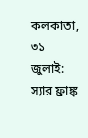কলকাতা, ৩১ জুলাই: স্যার ফ্রাঙ্ক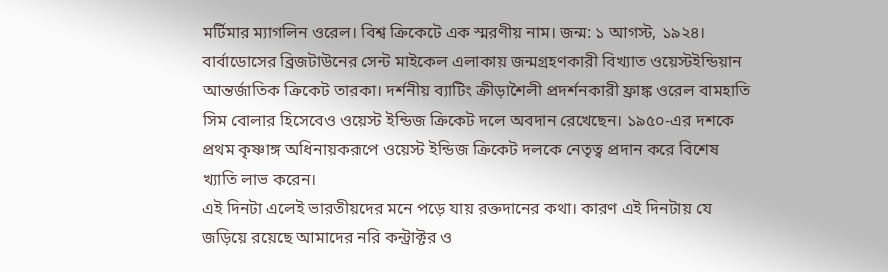মর্টিমার ম্যাগলিন ওরেল। বিশ্ব ক্রিকেটে এক স্মরণীয় নাম। জন্ম: ১ আগস্ট, ১৯২৪। বার্বাডোসের ব্রিজটাউনের সেন্ট মাইকেল এলাকায় জন্মগ্রহণকারী বিখ্যাত ওয়েস্টইন্ডিয়ান আন্তর্জাতিক ক্রিকেট তারকা। দর্শনীয় ব্যাটিং ক্রীড়াশৈলী প্রদর্শনকারী ফ্রাঙ্ক ওরেল বামহাতি সিম বোলার হিসেবেও ওয়েস্ট ইন্ডিজ ক্রিকেট দলে অবদান রেখেছেন। ১৯৫০-এর দশকে প্রথম কৃষ্ণাঙ্গ অধিনায়করূপে ওয়েস্ট ইন্ডিজ ক্রিকেট দলকে নেতৃত্ব প্রদান করে বিশেষ খ্যাতি লাভ করেন।
এই দিনটা এলেই ভারতীয়দের মনে পড়ে যায় রক্তদানের কথা। কারণ এই দিনটায় যে জড়িয়ে রয়েছে আমাদের নরি কন্ট্রাক্টর ও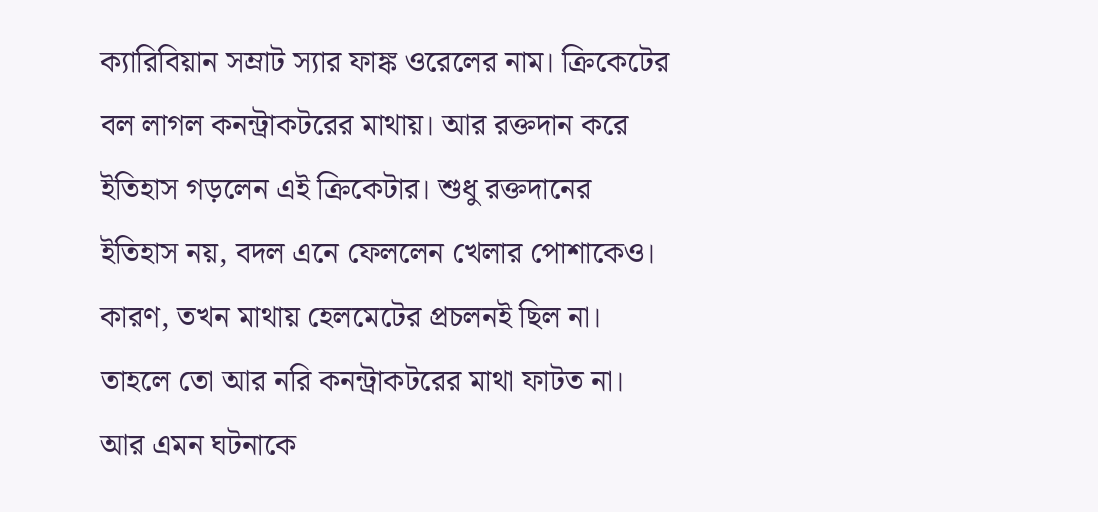ক্যারিবিয়ান সম্রাট স্যার ফাঙ্ক ওরেলের নাম। ক্রিকেটের বল লাগল কনন্ট্রাকটরের মাথায়। আর রক্তদান করে ইতিহাস গড়লেন এই ক্রিকেটার। শুধু রক্তদানের ইতিহাস নয়, বদল এনে ফেললেন খেলার পোশাকেও। কারণ, তখন মাথায় হেলমেটের প্রচলনই ছিল না। তাহলে তো আর নরি কনন্ট্রাকটরের মাথা ফাটত না। আর এমন ঘটনাকে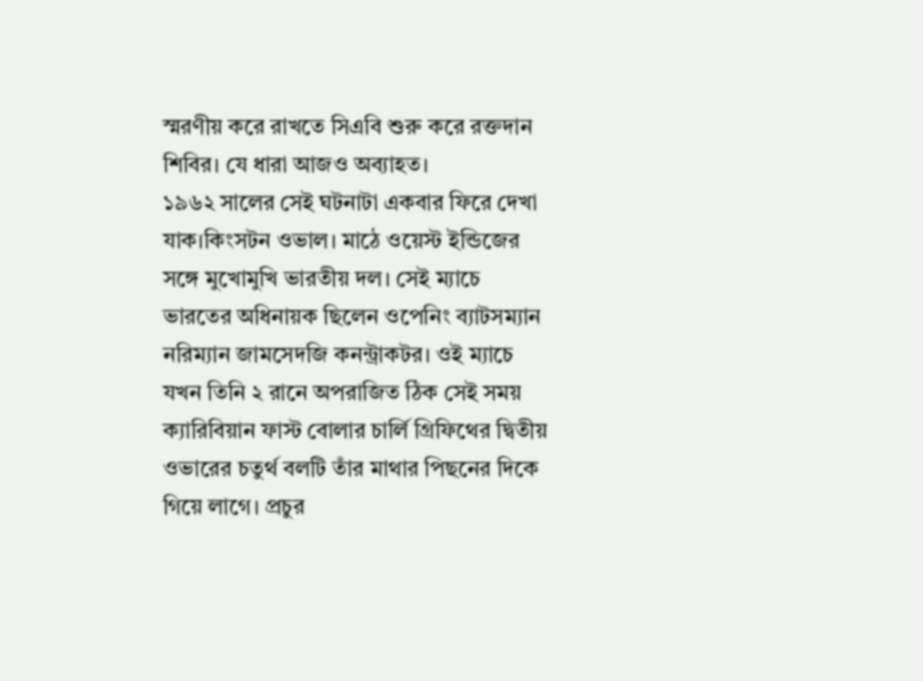স্মরণীয় করে রাখতে সিএবি শুরু করে রক্তদান শিবির। যে ধারা আজও অব্যাহত।
১৯৬২ সালের সেই ঘটনাটা একবার ফিরে দেখা যাক।কিংসটন ওভাল। মাঠে ওয়েস্ট ইন্ডিজের সঙ্গে মুখোমুখি ভারতীয় দল। সেই ম্যাচে ভারতের অধিনায়ক ছিলেন ওপেনিং ব্যাটসম্যান নরিম্যান জামসেদজি কনন্ট্রাকটর। ওই ম্যাচে যখন তিনি ২ রানে অপরাজিত ঠিক সেই সময় ক্যারিবিয়ান ফাস্ট বোলার চার্লি গ্রিফিথের দ্বিতীয় ওভারের চতুর্থ বলটি তাঁর মাথার পিছনের দিকে গিয়ে লাগে। প্রচুর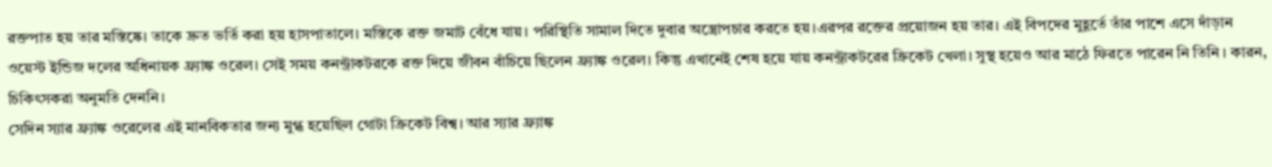রক্তপাত হয় তার মস্তিষ্কে। তাকে দ্রুত ভর্তি করা হয় হাসপাতালে। মস্তিকে রক্ত জমাট বেঁধে যায়। পরিস্থিতি সামাল দিতে দুবার অস্ত্রোপচার করতে হয়।এরপর রক্তের প্রয়োজন হয় তার। এই বিপদের মুহূর্তে তাঁর পাশে এসে দাঁড়ান ওয়েস্ট ইন্ডিজ দলের অধিনায়ক ফ্র্যাঙ্ক ওরেল। সেই সময় কনন্ট্রাকটরকে রক্ত দিয়ে জীবন বাঁচিয়ে ছিলেন ফ্র্যাঙ্ক ওরেল। কিন্তু এখানেই শেষ হয়ে যায় কনন্ট্রাকটরের ক্রিকেট খেলা। সুস্থ হয়েও আর মাঠে ফিরতে পারেন নি তিনি । কারন, চিকিৎসকরা অনুমতি দেননি।
সেদিন স্যার ফ্র্যাঙ্ক ওরেলের এই মানবিকতার জন্য মুগ্ধ হয়েছিল গোটা ক্রিকেট বিশ্ব। আর স্যার ফ্র্যাঙ্ক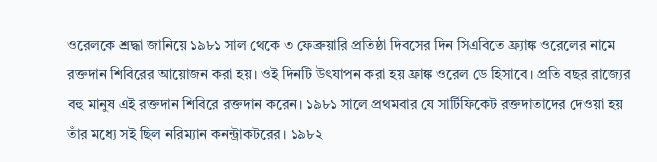ওরেলকে শ্রদ্ধা জানিয়ে ১৯৮১ সাল থেকে ৩ ফেব্রুয়ারি প্রতিষ্ঠা দিবসের দিন সিএবিতে ফ্র্যাঙ্ক ওরেলের নামে রক্তদান শিবিরের আয়োজন করা হয়। ওই দিনটি উৎযাপন করা হয় ফ্রাঙ্ক ওরেল ডে হিসাবে। প্রতি বছর রাজ্যের বহু মানুষ এই রক্তদান শিবিরে রক্তদান করেন। ১৯৮১ সালে প্রথমবার যে সার্টিফিকেট রক্তদাতাদের দেওয়া হয় তাঁর মধ্যে সই ছিল নরিম্যান কনন্ট্রাকটরের। ১৯৮২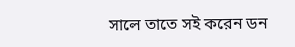সালে তাতে সই করেন ডন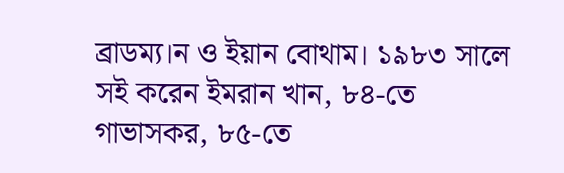ব্রাডম্য।ন ও ইয়ান বোথাম। ১৯৮৩ সালে সই করেন ইমরান খান, ৮৪-তে গাভাসকর, ৮৫-তে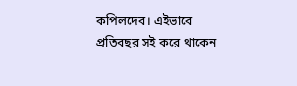কপিলদেব। এইভাবে প্রতিবছর সই করে থাকেন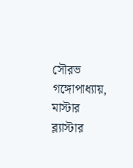সৌরভ গঙ্গোপাধ্যায়, মাস্টার ব্ল্যাস্টার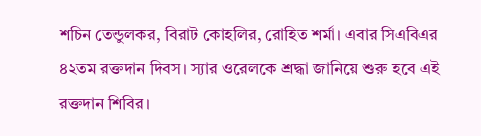শচিন তেন্ডুলকর, বিরাট কোহলির, রোহিত শর্মা। এবার সিএবিএর ৪২তম রক্তদান দিবস। স্যার ওরেলকে শ্রদ্ধা জানিয়ে শুরু হবে এই রক্তদান শিবির।